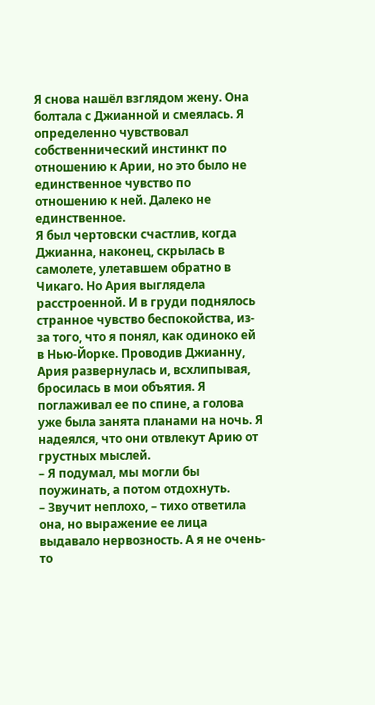Я снова нашёл взглядом жену. Она болтала с Джианной и смеялась. Я определенно чувствовал собственнический инстинкт по отношению к Арии, но это было не единственное чувство по отношению к ней. Далеко не единственное.
Я был чертовски счастлив, когда Джианна, наконец, скрылась в самолете, улетавшем обратно в Чикаго. Но Ария выглядела расстроенной. И в груди поднялось странное чувство беспокойства, из-за того, что я понял, как одиноко ей в Нью-Йорке. Проводив Джианну, Ария развернулась и, всхлипывая, бросилась в мои объятия. Я поглаживал ее по спине, а голова уже была занята планами на ночь. Я надеялся, что они отвлекут Арию от грустных мыслей.
– Я подумал, мы могли бы поужинать, а потом отдохнуть.
– Звучит неплохо, – тихо ответила она, но выражение ее лица выдавало нервозность. А я не очень-то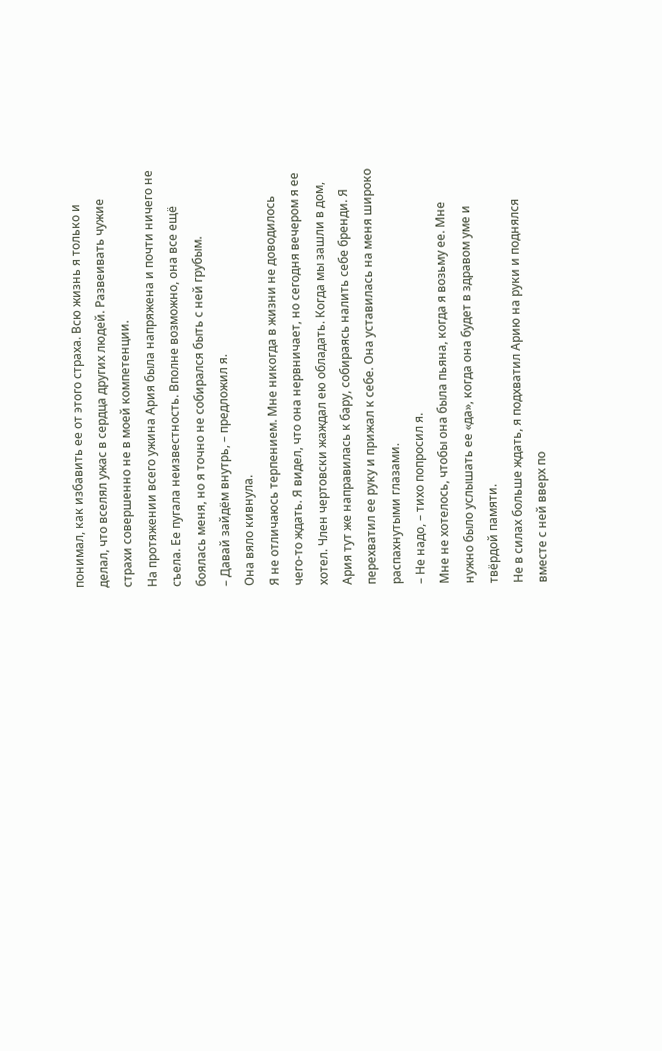понимал, как избавить ее от этого страха. Всю жизнь я только и делал, что вселял ужас в сердца других людей. Развеивать чужие страхи совершенно не в моей компетенции.
На протяжении всего ужина Ария была напряжена и почти ничего не съела. Ее пугала неизвестность. Вполне возможно, она все ещё боялась меня, но я точно не собирался быть с ней грубым.
– Давай зайдём внутрь, – предложил я.
Она вяло кивнула.
Я не отличаюсь терпением. Мне никогда в жизни не доводилось чего-то ждать. Я видел, что она нервничает, но сегодня вечером я ее хотел. Член чертовски жаждал ею обладать. Когда мы зашли в дом, Ария тут же направилась к бару, собираясь налить себе бренди. Я перехватил ее руку и прижал к себе. Она уставилась на меня широко распахнутыми глазами.
– Не надо, – тихо попросил я.
Мне не хотелось, чтобы она была пьяна, когда я возьму ее. Мне нужно было услышать ее «да», когда она будет в здравом уме и твёрдой памяти.
Не в силах больше ждать, я подхватил Арию на руки и поднялся вместе с ней вверх по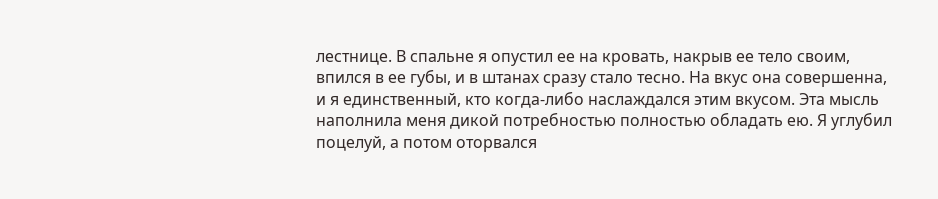лестнице. В спальне я опустил ее на кровать, накрыв ее тело своим, впился в ее губы, и в штанах сразу стало тесно. На вкус она совершенна, и я единственный, кто когда-либо наслаждался этим вкусом. Эта мысль наполнила меня дикой потребностью полностью обладать ею. Я углубил поцелуй, а потом оторвался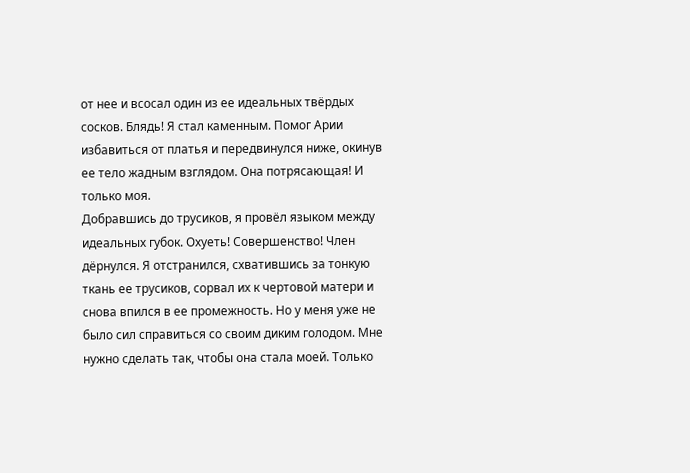от нее и всосал один из ее идеальных твёрдых сосков. Блядь! Я стал каменным. Помог Арии избавиться от платья и передвинулся ниже, окинув ее тело жадным взглядом. Она потрясающая! И только моя.
Добравшись до трусиков, я провёл языком между идеальных губок. Охуеть! Совершенство! Член дёрнулся. Я отстранился, схватившись за тонкую ткань ее трусиков, сорвал их к чертовой матери и снова впился в ее промежность. Но у меня уже не было сил справиться со своим диким голодом. Мне нужно сделать так, чтобы она стала моей. Только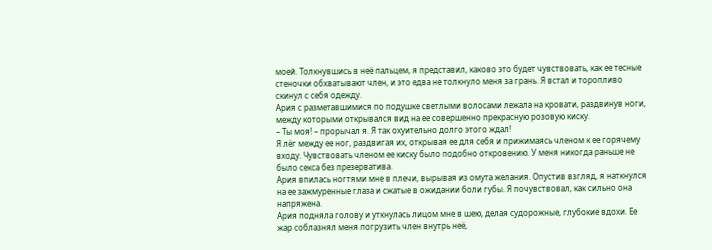моей. Толкнувшись в неё пальцем, я представил, каково это будет чувствовать, как ее тесные стеночки обхватывают член, и это едва не толкнуло меня за грань. Я встал и торопливо скинул с себя одежду.
Ария с разметавшимися по подушке светлыми волосами лежала на кровати, раздвинув ноги, между которыми открывался вид на ее совершенно прекрасную розовую киску.
– Ты моя! – прорычал я. Я так охуительно долго этого ждал!
Я лёг между ее ног, раздвигая их, открывая ее для себя и прижимаясь членом к ее горячему входу. Чувствовать членом ее киску было подобно откровению. У меня никогда раньше не было секса без презерватива.
Ария впилась ногтями мне в плечи, вырывая из омута желания. Опустив взгляд, я наткнулся на ее зажмуренные глаза и сжатые в ожидании боли губы. Я почувствовал, как сильно она напряжена.
Ария подняла голову и уткнулась лицом мне в шею, делая судорожные, глубокие вдохи. Ее жар соблазнял меня погрузить член внутрь неё,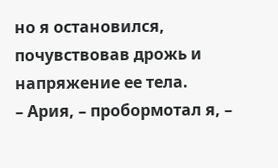но я остановился, почувствовав дрожь и напряжение ее тела.
– Ария, – пробормотал я, –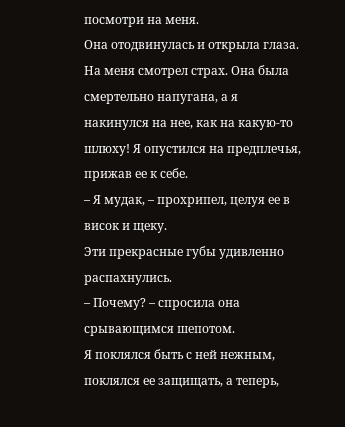посмотри на меня.
Она отодвинулась и открыла глаза. На меня смотрел страх. Она была смертельно напугана, а я накинулся на нее, как на какую-то шлюху! Я опустился на предплечья, прижав ее к себе.
– Я мудак, – прохрипел, целуя ее в висок и щеку.
Эти прекрасные губы удивленно распахнулись.
– Почему? – спросила она срывающимся шепотом.
Я поклялся быть с ней нежным, поклялся ее защищать, а теперь,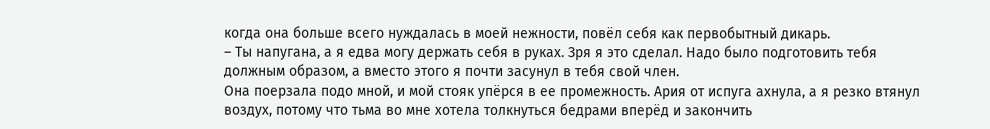когда она больше всего нуждалась в моей нежности, повёл себя как первобытный дикарь.
– Ты напугана, а я едва могу держать себя в руках. Зря я это сделал. Надо было подготовить тебя должным образом, а вместо этого я почти засунул в тебя свой член.
Она поерзала подо мной, и мой стояк упёрся в ее промежность. Ария от испуга ахнула, а я резко втянул воздух, потому что тьма во мне хотела толкнуться бедрами вперёд и закончить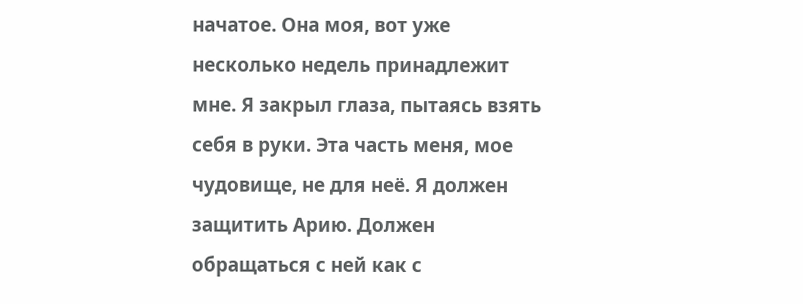начатое. Она моя, вот уже несколько недель принадлежит мне. Я закрыл глаза, пытаясь взять себя в руки. Эта часть меня, мое чудовище, не для неё. Я должен защитить Арию. Должен обращаться с ней как с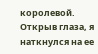королевой. Открыв глаза, я наткнулся на ее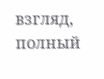взгляд, полный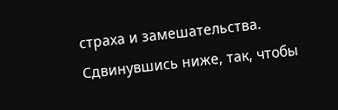страха и замешательства. Сдвинувшись ниже, так, чтобы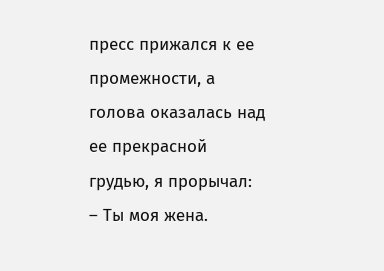пресс прижался к ее промежности, а голова оказалась над ее прекрасной грудью, я прорычал:
– Ты моя жена.